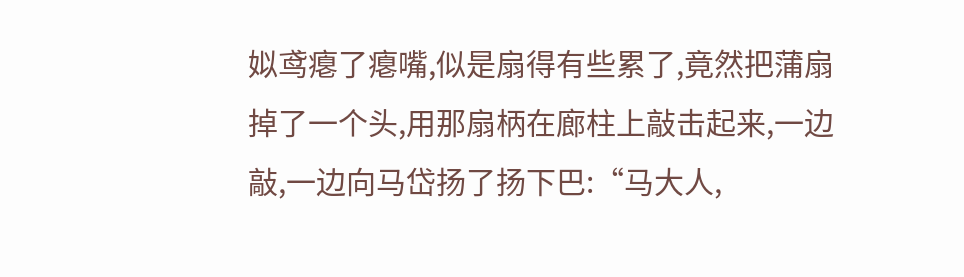姒鸢瘪了瘪嘴,似是扇得有些累了,竟然把蒲扇掉了一个头,用那扇柄在廊柱上敲击起来,一边敲,一边向马岱扬了扬下巴:“马大人,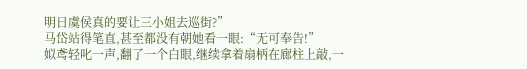明日虞侯真的要让三小姐去巡街?”
马岱站得笔直,甚至都没有朝她看一眼:“无可奉告!”
姒鸢轻叱一声,翻了一个白眼,继续拿着扇柄在廊柱上敲,一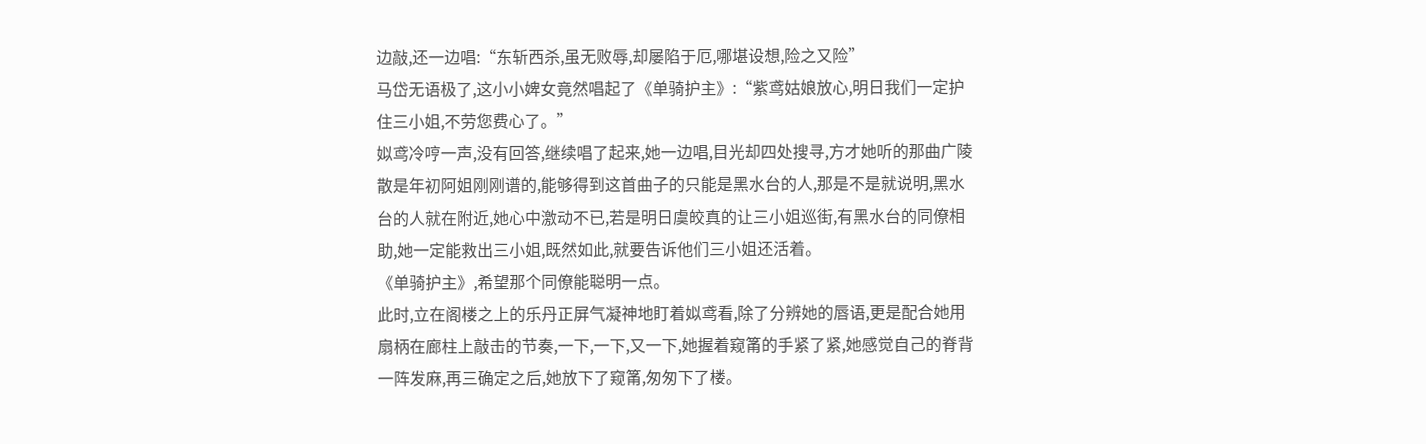边敲,还一边唱:“东斩西杀,虽无败辱,却屡陷于厄,哪堪设想,险之又险”
马岱无语极了,这小小婢女竟然唱起了《单骑护主》:“紫鸢姑娘放心,明日我们一定护住三小姐,不劳您费心了。”
姒鸢冷哼一声,没有回答,继续唱了起来,她一边唱,目光却四处搜寻,方才她听的那曲广陵散是年初阿姐刚刚谱的,能够得到这首曲子的只能是黑水台的人,那是不是就说明,黑水台的人就在附近,她心中激动不已,若是明日虞皎真的让三小姐巡街,有黑水台的同僚相助,她一定能救出三小姐,既然如此,就要告诉他们三小姐还活着。
《单骑护主》,希望那个同僚能聪明一点。
此时,立在阁楼之上的乐丹正屏气凝神地盯着姒鸢看,除了分辨她的唇语,更是配合她用扇柄在廊柱上敲击的节奏,一下,一下,又一下,她握着窥筩的手紧了紧,她感觉自己的脊背一阵发麻,再三确定之后,她放下了窥筩,匆匆下了楼。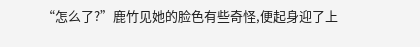“怎么了?”鹿竹见她的脸色有些奇怪,便起身迎了上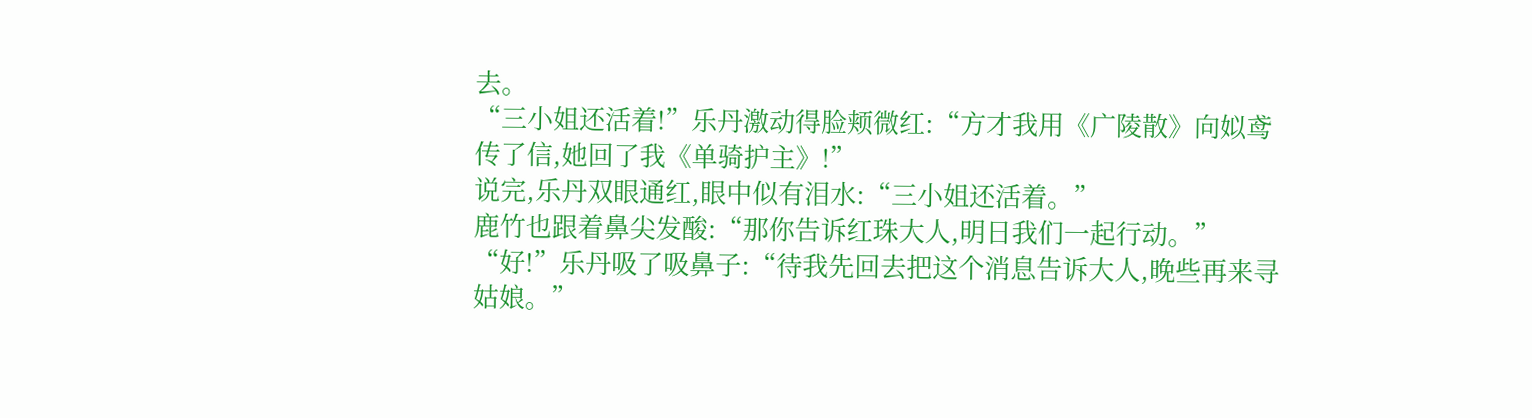去。
“三小姐还活着!”乐丹激动得脸颊微红:“方才我用《广陵散》向姒鸢传了信,她回了我《单骑护主》!”
说完,乐丹双眼通红,眼中似有泪水:“三小姐还活着。”
鹿竹也跟着鼻尖发酸:“那你告诉红珠大人,明日我们一起行动。”
“好!”乐丹吸了吸鼻子:“待我先回去把这个消息告诉大人,晚些再来寻姑娘。”